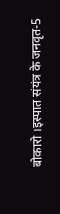बोकारो ।इस्पात संयंत्र के जनवृत-5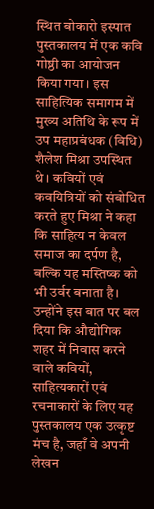स्थित बोकारो इस्पात पुस्तकालय में एक कवि गोष्ठी का आयोजन किया गया। इस साहित्यिक समागम में मुख्य अतिथि के रूप में उप महाप्रबंधक (विधि) शैलेश मिश्रा उपस्थित थे। कवियों एवं कवयित्रियों को संबोधित करते हुए मिश्रा ने कहा कि साहित्य न केवल समाज का दर्पण है, बल्कि यह मस्तिष्क को भी उर्वर बनाता है। उन्होंने इस बात पर बल दिया कि औद्योगिक शहर में निवास करने वाले कवियों, साहित्यकारों एवं रचनाकारों के लिए यह पुस्तकालय एक उत्कृष्ट मंच है, जहाँ वे अपनी लेखन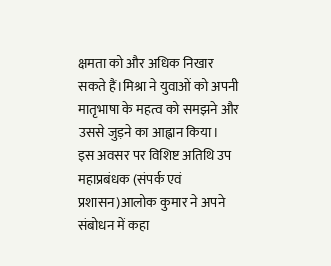क्षमता को और अधिक निखार सकते हैं।मिश्रा ने युवाओं को अपनी मातृभाषा के महत्व को समझने और उससे जुड़ने का आह्वान किया।
इस अवसर पर विशिष्ट अतिथि उप महाप्रबंधक (संपर्क एवं प्रशासन)आलोक कुमार ने अपने संबोधन में कहा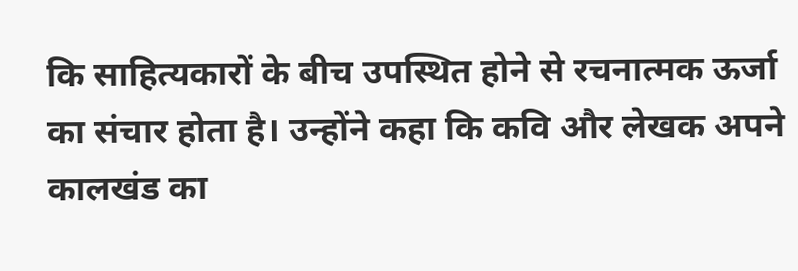कि साहित्यकारों के बीच उपस्थित होने से रचनात्मक ऊर्जा का संचार होता है। उन्होंने कहा कि कवि और लेखक अपने कालखंड का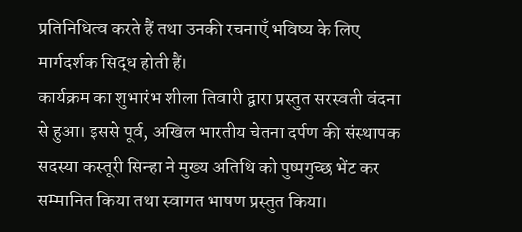प्रतिनिधित्व करते हैं तथा उनकी रचनाएँ भविष्य के लिए मार्गदर्शक सिद्ध होती हैं।
कार्यक्रम का शुभारंभ शीला तिवारी द्वारा प्रस्तुत सरस्वती वंदना से हुआ। इससे पूर्व, अखिल भारतीय चेतना दर्पण की संस्थापक सदस्या कस्तूरी सिन्हा ने मुख्य अतिथि को पुष्पगुच्छ भेंट कर सम्मानित किया तथा स्वागत भाषण प्रस्तुत किया।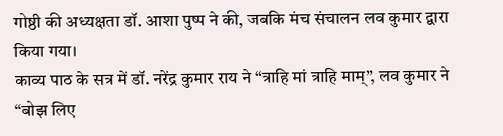गोष्ठी की अध्यक्षता डॉ. आशा पुष्प ने की, जबकि मंच संचालन लव कुमार द्वारा किया गया।
काव्य पाठ के सत्र में डॉ. नरेंद्र कुमार राय ने “त्राहि मां त्राहि माम्”, लव कुमार ने “बोझ लिए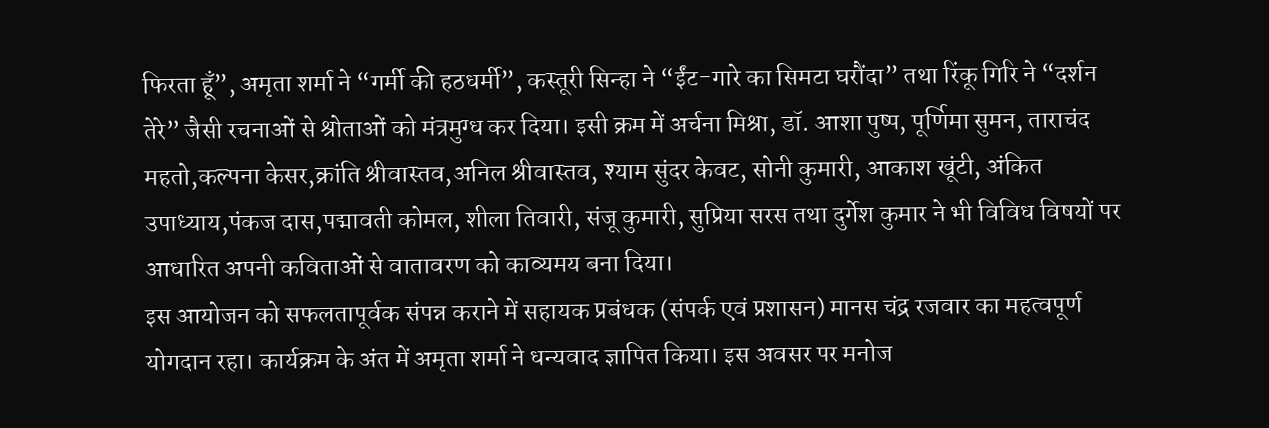फिरता हूँ”, अमृता शर्मा ने “गर्मी की हठधर्मी”, कस्तूरी सिन्हा ने “ईंट-गारे का सिमटा घरौंदा” तथा रिंकू गिरि ने “दर्शन तेरे” जैसी रचनाओं से श्रोताओं को मंत्रमुग्ध कर दिया। इसी क्रम में अर्चना मिश्रा, डॉ. आशा पुष्प, पूर्णिमा सुमन, ताराचंद महतो,कल्पना केसर,क्रांति श्रीवास्तव,अनिल श्रीवास्तव, श्याम सुंदर केवट, सोनी कुमारी, आकाश खूंटी, अंकित उपाध्याय,पंकज दास,पद्मावती कोमल, शीला तिवारी, संजू कुमारी, सुप्रिया सरस तथा दुर्गेश कुमार ने भी विविध विषयों पर आधारित अपनी कविताओं से वातावरण को काव्यमय बना दिया।
इस आयोजन को सफलतापूर्वक संपन्न कराने में सहायक प्रबंधक (संपर्क एवं प्रशासन) मानस चंद्र रजवार का महत्वपूर्ण योगदान रहा। कार्यक्रम के अंत में अमृता शर्मा ने धन्यवाद ज्ञापित किया। इस अवसर पर मनोज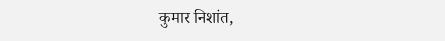कुमार निशांत,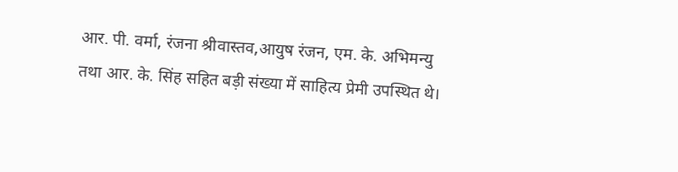आर. पी. वर्मा, रंजना श्रीवास्तव,आयुष रंजन, एम. के. अभिमन्यु तथा आर. के. सिंह सहित बड़ी संख्या में साहित्य प्रेमी उपस्थित थे।